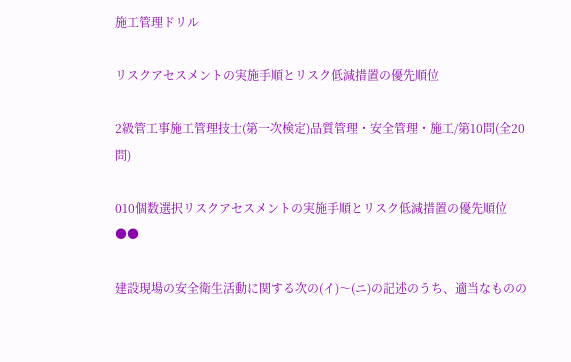施工管理ドリル

リスクアセスメントの実施手順とリスク低減措置の優先順位

2級管工事施工管理技士(第一次検定)品質管理・安全管理・施工/第10問(全20問)

010個数選択リスクアセスメントの実施手順とリスク低減措置の優先順位●●

建設現場の安全衛生活動に関する次の(イ)〜(ニ)の記述のうち、適当なものの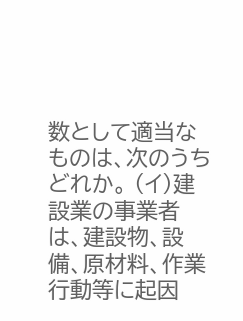数として適当なものは、次のうちどれか。 (イ)建設業の事業者は、建設物、設備、原材料、作業行動等に起因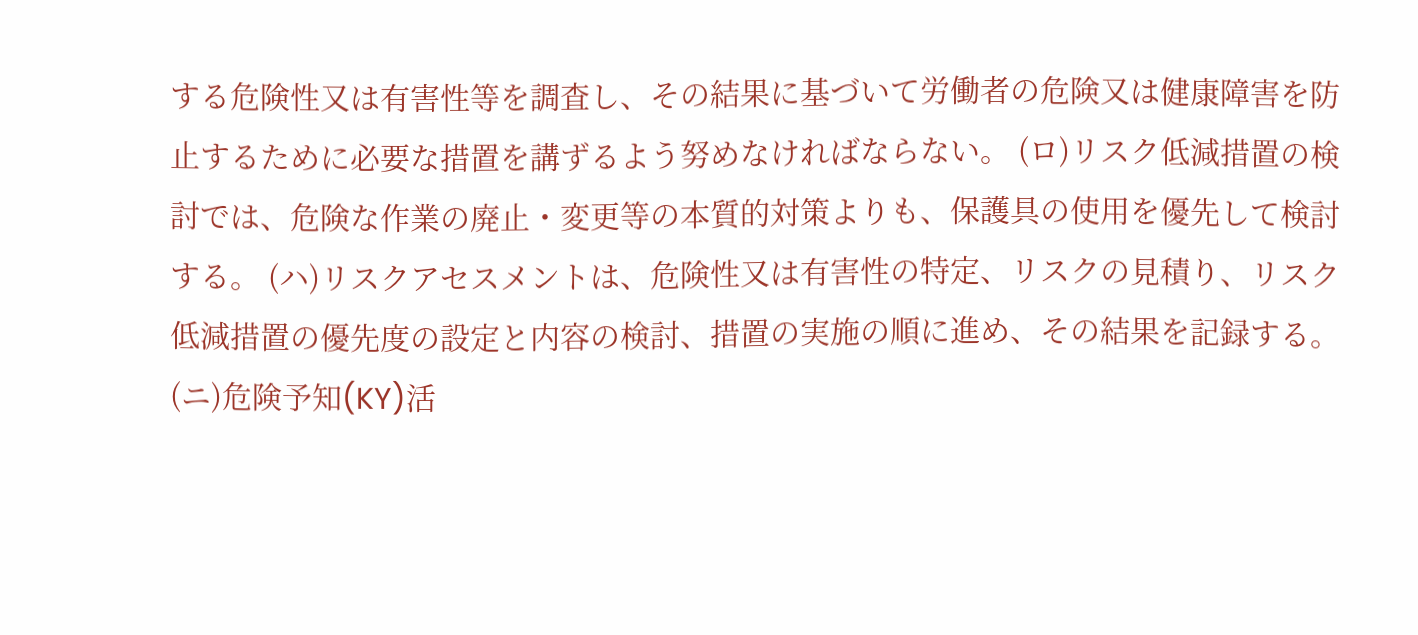する危険性又は有害性等を調査し、その結果に基づいて労働者の危険又は健康障害を防止するために必要な措置を講ずるよう努めなければならない。 (ロ)リスク低減措置の検討では、危険な作業の廃止・変更等の本質的対策よりも、保護具の使用を優先して検討する。 (ハ)リスクアセスメントは、危険性又は有害性の特定、リスクの見積り、リスク低減措置の優先度の設定と内容の検討、措置の実施の順に進め、その結果を記録する。 (ニ)危険予知(KY)活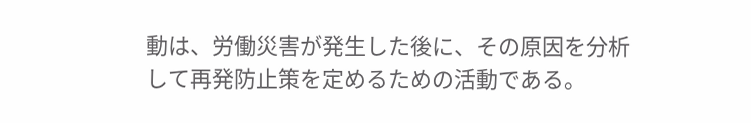動は、労働災害が発生した後に、その原因を分析して再発防止策を定めるための活動である。